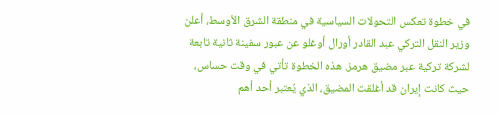في خطوة تعكس التحولات السياسية في منطقة الشرق الأوسط، أعلن وزير النقل التركي عبد القادر أورال أوغلو عن عبور سفينة ثانية تابعة لشركة تركية عبر مضيق هرمز. هذه الخطوة تأتي في وقت حساس، حيث كانت إيران قد أغلقت المضيق، الذي يُعتبر أحد أهم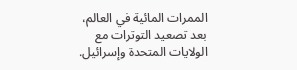الممرات المائية في العالم، بعد تصعيد التوترات مع الولايات المتحدة وإسرائيل.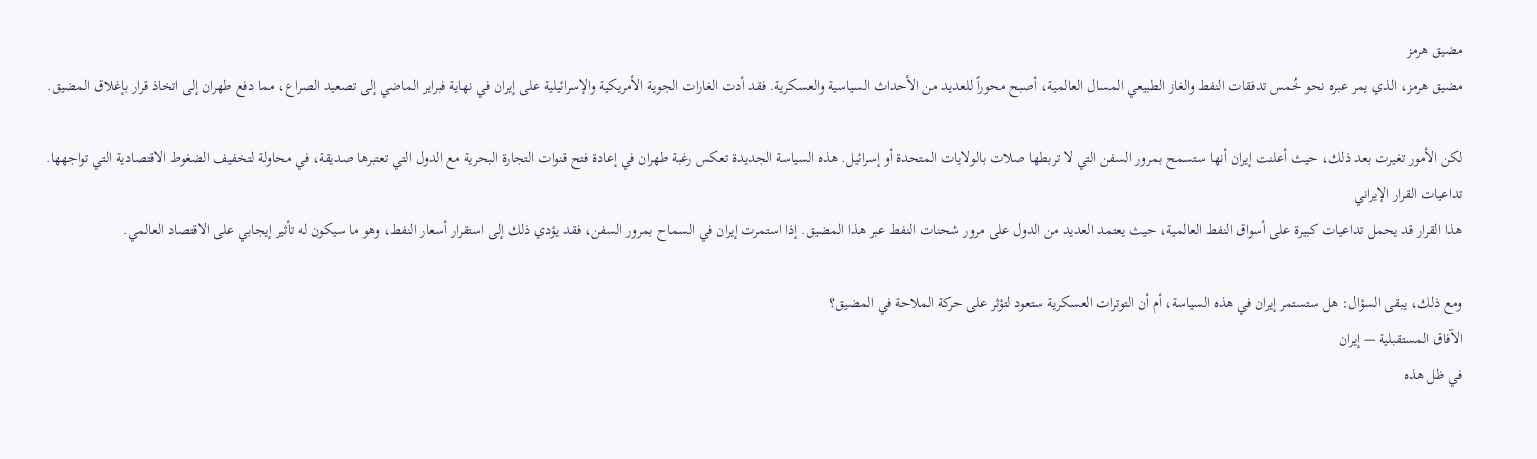مضيق هرمز
مضيق هرمز، الذي يمر عبره نحو خُمس تدفقات النفط والغاز الطبيعي المسال العالمية، أصبح محوراً للعديد من الأحداث السياسية والعسكرية. فقد أدت الغارات الجوية الأمريكية والإسرائيلية على إيران في نهاية فبراير الماضي إلى تصعيد الصراع، مما دفع طهران إلى اتخاذ قرار بإغلاق المضيق.

لكن الأمور تغيرت بعد ذلك، حيث أعلنت إيران أنها ستسمح بمرور السفن التي لا تربطها صلات بالولايات المتحدة أو إسرائيل. هذه السياسة الجديدة تعكس رغبة طهران في إعادة فتح قنوات التجارة البحرية مع الدول التي تعتبرها صديقة، في محاولة لتخفيف الضغوط الاقتصادية التي تواجهها.
تداعيات القرار الإيراني
هذا القرار قد يحمل تداعيات كبيرة على أسواق النفط العالمية، حيث يعتمد العديد من الدول على مرور شحنات النفط عبر هذا المضيق. إذا استمرت إيران في السماح بمرور السفن، فقد يؤدي ذلك إلى استقرار أسعار النفط، وهو ما سيكون له تأثير إيجابي على الاقتصاد العالمي.

ومع ذلك، يبقى السؤال: هل ستستمر إيران في هذه السياسة، أم أن التوترات العسكرية ستعود لتؤثر على حركة الملاحة في المضيق؟
الآفاق المستقبلية — إيران
في ظل هذه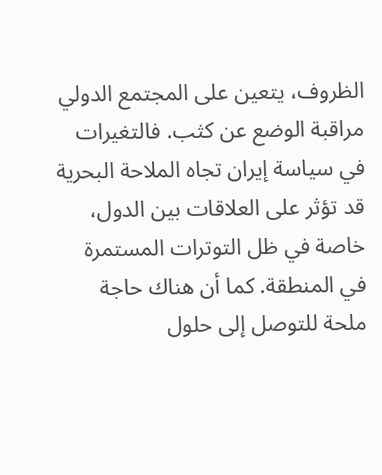الظروف، يتعين على المجتمع الدولي مراقبة الوضع عن كثب. فالتغيرات في سياسة إيران تجاه الملاحة البحرية قد تؤثر على العلاقات بين الدول، خاصة في ظل التوترات المستمرة في المنطقة. كما أن هناك حاجة ملحة للتوصل إلى حلول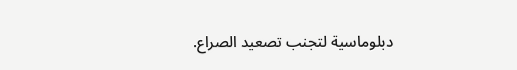دبلوماسية لتجنب تصعيد الصراع.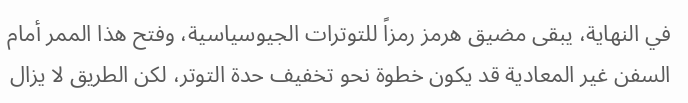في النهاية، يبقى مضيق هرمز رمزاً للتوترات الجيوسياسية، وفتح هذا الممر أمام السفن غير المعادية قد يكون خطوة نحو تخفيف حدة التوتر، لكن الطريق لا يزال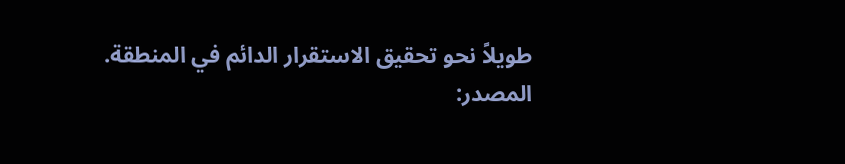طويلاً نحو تحقيق الاستقرار الدائم في المنطقة.
المصدر: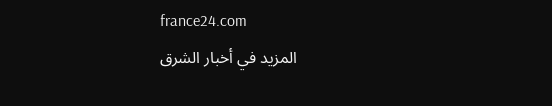france24.com
المزيد في أخبار الشرق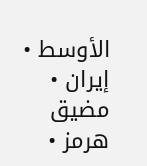الأوسط • إيران • مضيق هرمز •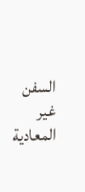السفن غير المعادية